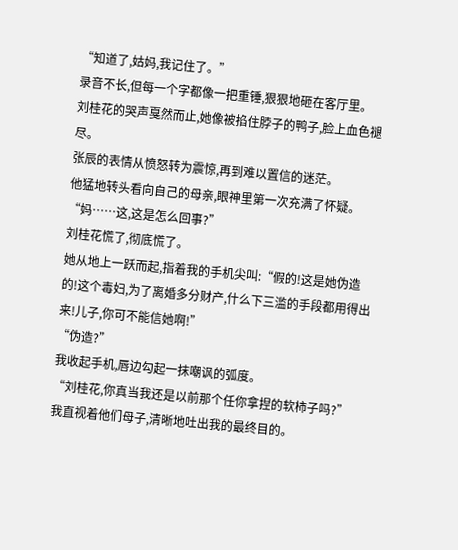“知道了,姑妈,我记住了。”
录音不长,但每一个字都像一把重锤,狠狠地砸在客厅里。
刘桂花的哭声戛然而止,她像被掐住脖子的鸭子,脸上血色褪尽。
张辰的表情从愤怒转为震惊,再到难以置信的迷茫。
他猛地转头看向自己的母亲,眼神里第一次充满了怀疑。
“妈……这,这是怎么回事?”
刘桂花慌了,彻底慌了。
她从地上一跃而起,指着我的手机尖叫:“假的!这是她伪造的!这个毒妇,为了离婚多分财产,什么下三滥的手段都用得出来!儿子,你可不能信她啊!”
“伪造?”
我收起手机,唇边勾起一抹嘲讽的弧度。
“刘桂花,你真当我还是以前那个任你拿捏的软柿子吗?”
我直视着他们母子,清晰地吐出我的最终目的。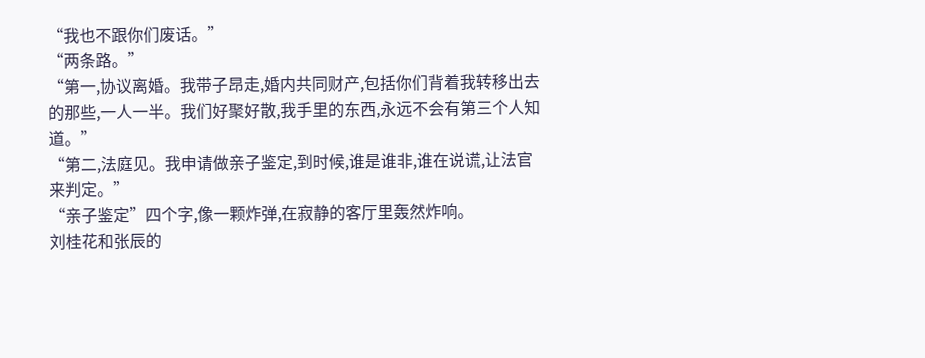“我也不跟你们废话。”
“两条路。”
“第一,协议离婚。我带子昂走,婚内共同财产,包括你们背着我转移出去的那些,一人一半。我们好聚好散,我手里的东西,永远不会有第三个人知道。”
“第二,法庭见。我申请做亲子鉴定,到时候,谁是谁非,谁在说谎,让法官来判定。”
“亲子鉴定”四个字,像一颗炸弹,在寂静的客厅里轰然炸响。
刘桂花和张辰的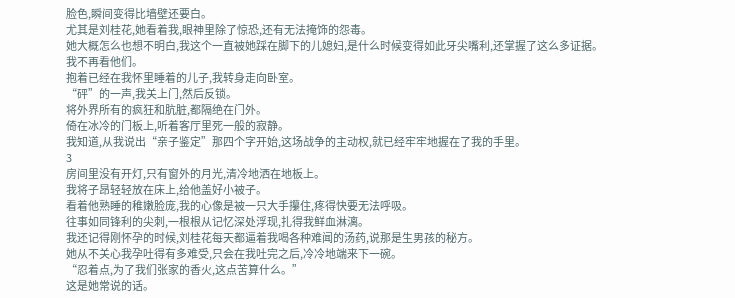脸色,瞬间变得比墙壁还要白。
尤其是刘桂花,她看着我,眼神里除了惊恐,还有无法掩饰的怨毒。
她大概怎么也想不明白,我这个一直被她踩在脚下的儿媳妇,是什么时候变得如此牙尖嘴利,还掌握了这么多证据。
我不再看他们。
抱着已经在我怀里睡着的儿子,我转身走向卧室。
“砰”的一声,我关上门,然后反锁。
将外界所有的疯狂和肮脏,都隔绝在门外。
倚在冰冷的门板上,听着客厅里死一般的寂静。
我知道,从我说出“亲子鉴定”那四个字开始,这场战争的主动权,就已经牢牢地握在了我的手里。
3
房间里没有开灯,只有窗外的月光,清冷地洒在地板上。
我将子昂轻轻放在床上,给他盖好小被子。
看着他熟睡的稚嫩脸庞,我的心像是被一只大手攥住,疼得快要无法呼吸。
往事如同锋利的尖刺,一根根从记忆深处浮现,扎得我鲜血淋漓。
我还记得刚怀孕的时候,刘桂花每天都逼着我喝各种难闻的汤药,说那是生男孩的秘方。
她从不关心我孕吐得有多难受,只会在我吐完之后,冷冷地端来下一碗。
“忍着点,为了我们张家的香火,这点苦算什么。”
这是她常说的话。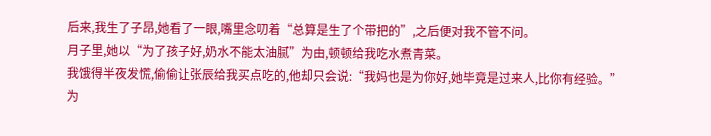后来,我生了子昂,她看了一眼,嘴里念叨着“总算是生了个带把的”,之后便对我不管不问。
月子里,她以“为了孩子好,奶水不能太油腻”为由,顿顿给我吃水煮青菜。
我饿得半夜发慌,偷偷让张辰给我买点吃的,他却只会说:“我妈也是为你好,她毕竟是过来人,比你有经验。”
为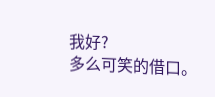我好?
多么可笑的借口。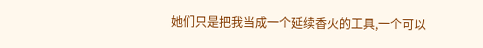她们只是把我当成一个延续香火的工具,一个可以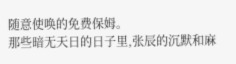随意使唤的免费保姆。
那些暗无天日的日子里,张辰的沉默和麻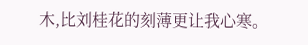木,比刘桂花的刻薄更让我心寒。